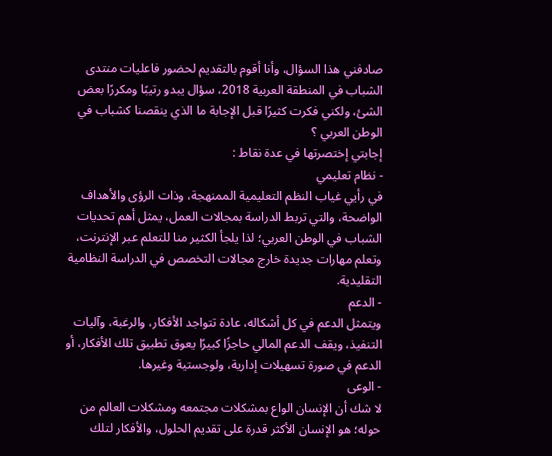صادفني هذا السؤال، وأنا أقوم بالتقديم لحضور فاعليات منتدى الشباب في المنطقة العربية 2018، سؤال يبدو رتيبًا ومكررًا بعض الشئ، ولكني فكرت كثيرًا قبل الإجابة ما الذي ينقصنا كشباب في الوطن العربي ؟
إجابتي إختصرتها في عدة نقاط :
- نظام تعليمي
في رأيي غياب النظم التعليمية الممنهجة، وذات الرؤى والأهداف الواضحة، والتي تربط الدراسة بمجالات العمل، يمثل أهم تحديات الشباب في الوطن العربي؛ لذا يلجأ الكثير منا للتعلم عبر الإنترنت، وتعلم مهارات جديدة خارج مجالات التخصص في الدراسة النظامية التقليدية.
- الدعم
ويتمثل الدعم في كل أشكاله، عادة تتواجد الأفكار، والرغبة، وآليات التنفيذ، ويقف الدعم المالي حاجزًا كبيرًا يعوق تطبيق تلك الأفكار، أو الدعم في صورة تسهيلات إدارية، ولوجستية وغيرها.
- الوعى
لا شك أن الإنسان الواع بمشكلات مجتمعه ومشكلات العالم من حوله؛ هو الإنسان الأكثر قدرة على تقديم الحلول، والأفكار لتلك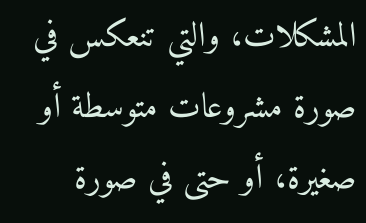المشكلات، والتي تنعكس في صورة مشروعات متوسطة أو صغيرة، أو حتى في صورة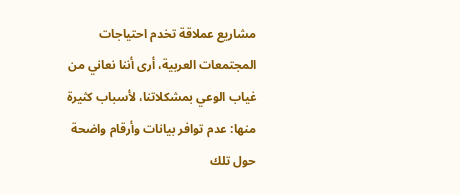مشاريع عملاقة تخدم احتياجات المجتمعات العربية، أرى أننا نعاني من غياب الوعي بمشكلاتنا، لأسباب كثيرة منها: عدم توافر بيانات وأرقام واضحة حول تلك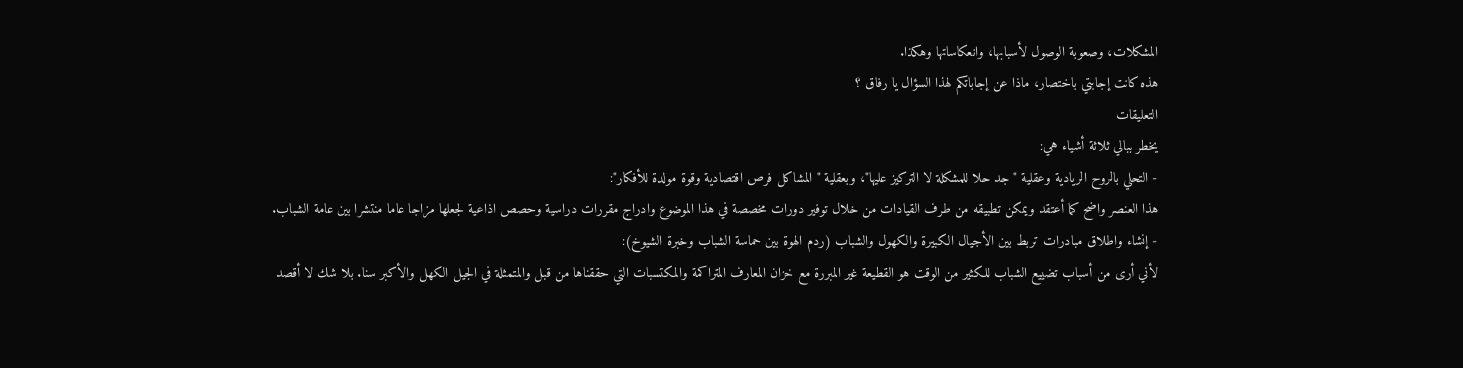المشكلات، وصعوبة الوصول لأسبابها، وانعكاساتها وهكذا.
هذه كانت إجابتي باختصار، ماذا عن إجاباتكم لهذا السؤال يا رفاق ؟
التعليقات
يخطر ببالي ثلاثة أشياء هي:
- التحلي بالروح الريادية وعقلية "جد حلا للمشكلة لا التركيز عليها"، وبعقلية "المشاكل فرص اقتصادية وقوة مولدة للأفكار":
هذا العنصر واضح كما أعتقد ويمكن تطبيقه من طرف القيادات من خلال توفير دورات مخصصة في هذا الموضوع وادراج مقررات دراسية وحصص اذاعية لجعلها مزاجا عاما منتشرا بين عامة الشباب.
- إنشاء واطلاق مبادرات تربط بين الأجيال الكبيرة والكهول والشباب (ردم الهوة بين حماسة الشباب وخبرة الشيوخ):
لأني أرى من أسباب تضييع الشباب للكثير من الوقت هو القطيعة غير المبررة مع خزان المعارف المتراكمة والمكتسبات التي حققناها من قبل والمتمثلة في الجيل الكهل والأكبر سنا. بلا شك لا أقصد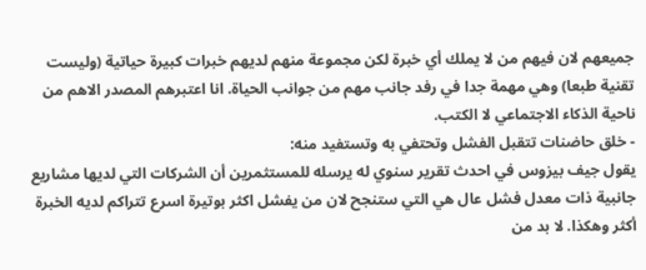جميعهم لان فيهم من لا يملك أي خبرة لكن مجموعة منهم لديهم خبرات كبيرة حياتية (وليست تقنية طبعا) وهي مهمة جدا في رفد جانب مهم من جوانب الحياة. انا اعتبرهم المصدر الاهم من ناحية الذكاء الاجتماعي لا الكتب.
- خلق حاضنات تتقبل الفشل وتحتفي به وتستفيد منه:
يقول جيف بيزوس في احدث تقرير سنوي له يرسله للمستثمرين أن الشركات التي لديها مشاريع جانبية ذات معدل فشل عال هي التي ستنجح لان من يفشل اكثر بوتيرة اسرع تتراكم لديه الخبرة أكثر وهكذا. لا بد من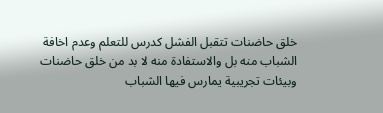خلق حاضنات تتقبل الفشل كدرس للتعلم وعدم اخافة الشباب منه بل والاستفادة منه لا بد من خلق حاضنات وبيئات تجريبية يمارس فيها الشباب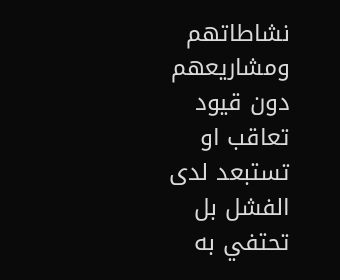نشاطاتهم ومشاريعهم دون قيود تعاقب او تستبعد لدى الفشل بل تحتفي به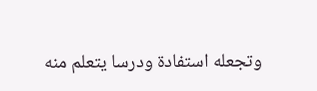وتجعله استفادة ودرسا يتعلم منه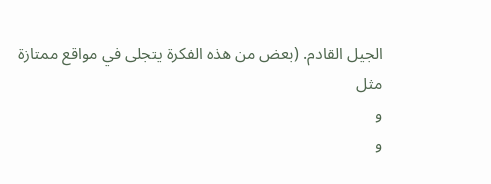الجيل القادم. (بعض من هذه الفكرة يتجلى في مواقع ممتازة مثل
و
و